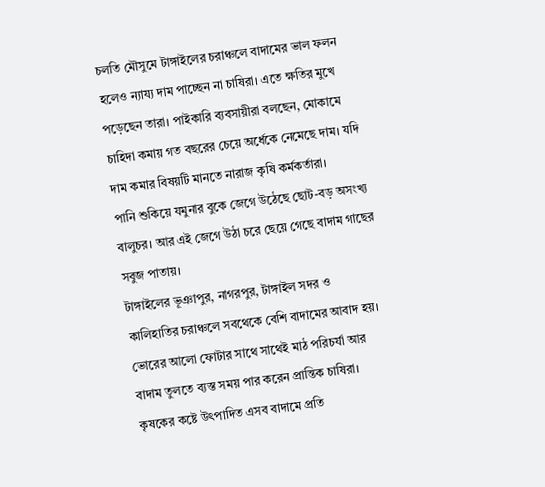চলতি মৌসুমে টাঙ্গাইলের চরাঞ্চলে বাদামের ভাল ফলন হলেও ন্যায্য দাম পাচ্ছেন না চাষিরা। এতে ক্ষতির মুখে পড়েছেন তারা। পাইকারি ব্যবসায়ীরা বলছেন, মোকামে চাহিদা কমায় গত বছরের চেয়ে অর্ধেকে নেমেছে দাম। যদি দাম কমার বিষয়টি মানতে নারাজ কৃষি কর্মকর্তারা।
পানি শুকিয়ে যমুনার বুকে জেগে উঠেছে ছোট-বড় অসংখ্য বালুচর। আর এই জেগে উঠা চরে ছেয়ে গেছে বাদাম গাছের সবুজ পাতায়।
টাঙ্গাইলের ভূঞাপুর, নাগরপুর, টাঙ্গাইল সদর ও কালিহাতির চরাঞ্চলে সবথেকে বেশি বাদামের আবাদ হয়। ভোরের আলো ফোটার সাথে সাথেই মাঠ পরিচর্যা আর বাদাম তুলতে ব্যস্ত সময় পার করেন প্রান্তিক চাষিরা।
কৃষকের কষ্টে উৎপাদিত এসব বাদামে প্রতি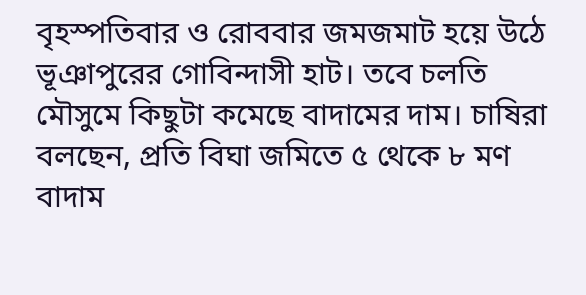বৃহস্পতিবার ও রোববার জমজমাট হয়ে উঠে ভূঞাপুরের গোবিন্দাসী হাট। তবে চলতি মৌসুমে কিছুটা কমেছে বাদামের দাম। চাষিরা বলছেন, প্রতি বিঘা জমিতে ৫ থেকে ৮ মণ বাদাম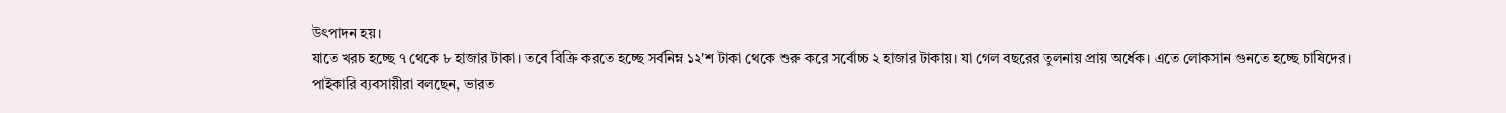উৎপাদন হয়।
যাতে খরচ হচ্ছে ৭ থেকে ৮ হাজার টাকা। তবে বিক্রি করতে হচ্ছে সর্বনিম্ন ১২'শ টাকা থেকে শুরু করে সর্বোচ্চ ২ হাজার টাকায়। যা গেল বছরের তুলনায় প্রায় অর্ধেক। এতে লোকসান গুনতে হচ্ছে চাষিদের।
পাইকারি ব্যবসায়ীরা বলছেন, ভারত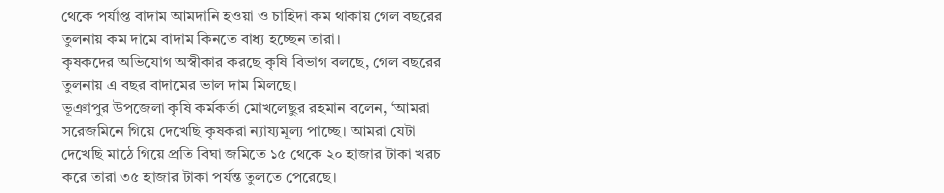থেকে পর্যাপ্ত বাদাম আমদানি হওয়া ও চাহিদা কম থাকায় গেল বছরের তুলনায় কম দামে বাদাম কিনতে বাধ্য হচ্ছেন তারা।
কৃষকদের অভিযোগ অস্বীকার করছে কৃষি বিভাগ বলছে, গেল বছরের তুলনায় এ বছর বাদামের ভাল দাম মিলছে।
ভূঞাপুর উপজেলা কৃষি কর্মকর্তা মোখলেছুর রহমান বলেন, ‘আমরা সরেজমিনে গিয়ে দেখেছি কৃষকরা ন্যায্যমূল্য পাচ্ছে। আমরা যেটা দেখেছি মাঠে গিয়ে প্রতি বিঘা জমিতে ১৫ থেকে ২০ হাজার টাকা খরচ করে তারা ৩৫ হাজার টাকা পর্যন্ত তুলতে পেরেছে।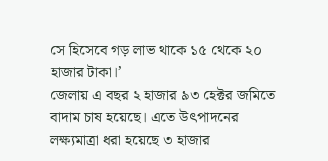সে হিসেবে গড় লাভ থাকে ১৫ থেকে ২০ হাজার টাকা।’
জেলায় এ বছর ২ হাজার ৯৩ হেক্টর জমিতে বাদাম চাষ হয়েছে। এতে উৎপাদনের লক্ষ্যমাত্রা ধরা হয়েছে ৩ হাজার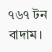৭৬৭ টন বাদাম।